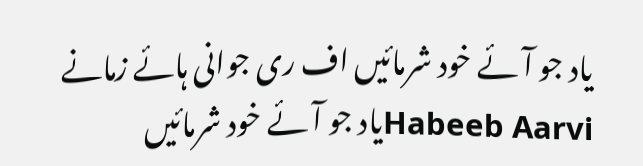یاد جو آئے خود شرمائیں اف ری جوانی ہائے زمانے
Habeeb Aarviیاد جو آئے خود شرمائیں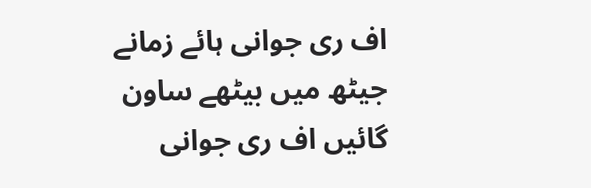اف ری جوانی ہائے زمانے
جیٹھ میں بیٹھے ساون گائیں اف ری جوانی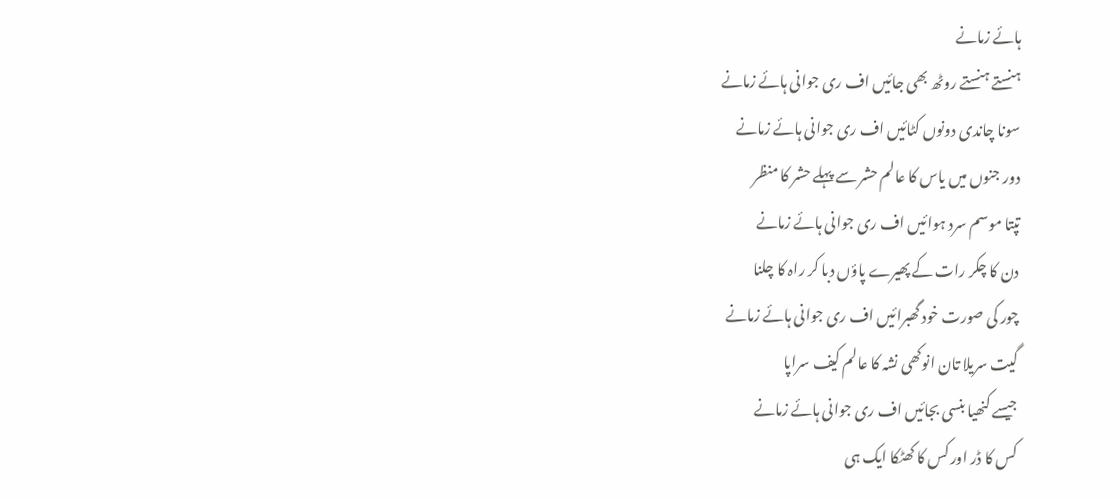ہائے زمانے
ہنستے ہنستے روٹھ بھی جائیں اف ری جوانی ہائے زمانے
سونا چاندی دونوں کٹائیں اف ری جوانی ہائے زمانے
دور جنوں میں یاس کا عالم حشر سے پہلے حشر کا منظر
تپتا موسم سرد ہوائیں اف ری جوانی ہائے زمانے
دن کا چکر رات کے پھیرے پاؤں دبا کر راہ کا چلنا
چور کی صورت خود گھبرائیں اف ری جوانی ہائے زمانے
گیت سریلا تان انوکھی نشہ کا عالم کیف سراپا
جیسے کنھیا بنسی بجائیں اف ری جوانی ہائے زمانے
کس کا ڈر اور کس کا کھٹکا ایک ہی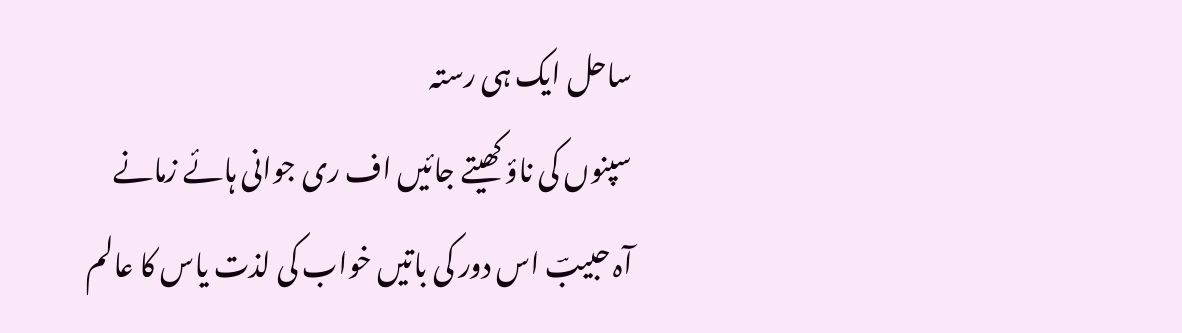ساحل ایک ہی رستہ
سپنوں کی ناؤ کھیتے جائیں اف ری جوانی ہائے زمانے
آہ حبیبؔ اس دور کی باتیں خواب کی لذت یاس کا عالم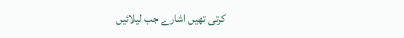کرتی تھیں اشارے جب لیلائیں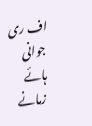اف ری جوانی ہائے زمانے